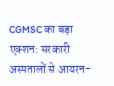CGMSC का बड़ा एक्शन: सरकारी अस्पतालों से आयरन-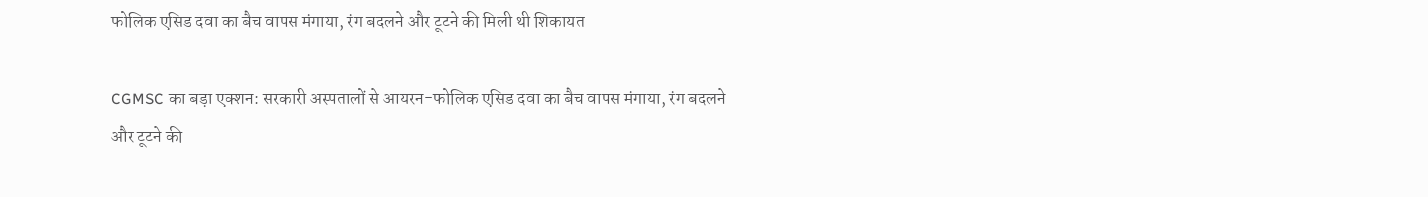फोलिक एसिड दवा का बैच वापस मंगाया, रंग बदलने और टूटने की मिली थी शिकायत

CGMSC का बड़ा एक्शन: सरकारी अस्पतालों से आयरन-फोलिक एसिड दवा का बैच वापस मंगाया, रंग बदलने और टूटने की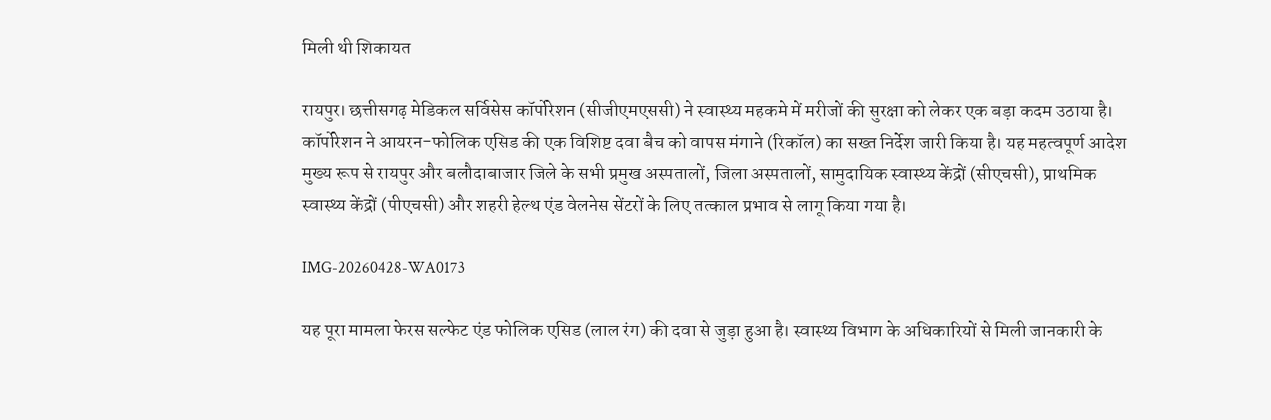मिली थी शिकायत

रायपुर। छत्तीसगढ़ मेडिकल सर्विसेस कॉर्पोरेशन (सीजीएमएससी) ने स्वास्थ्य महकमे में मरीजों की सुरक्षा को लेकर एक बड़ा कदम उठाया है। कॉर्पोरेशन ने आयरन-फोलिक एसिड की एक विशिष्ट दवा बैच को वापस मंगाने (रिकॉल) का सख्त निर्देश जारी किया है। यह महत्वपूर्ण आदेश मुख्य रूप से रायपुर और बलौदाबाजार जिले के सभी प्रमुख अस्पतालों, जिला अस्पतालों, सामुदायिक स्वास्थ्य केंद्रों (सीएचसी), प्राथमिक स्वास्थ्य केंद्रों (पीएचसी) और शहरी हेल्थ एंड वेलनेस सेंटरों के लिए तत्काल प्रभाव से लागू किया गया है।

IMG-20260428-WA0173

यह पूरा मामला फेरस सल्फेट एंड फोलिक एसिड (लाल रंग) की दवा से जुड़ा हुआ है। स्वास्थ्य विभाग के अधिकारियों से मिली जानकारी के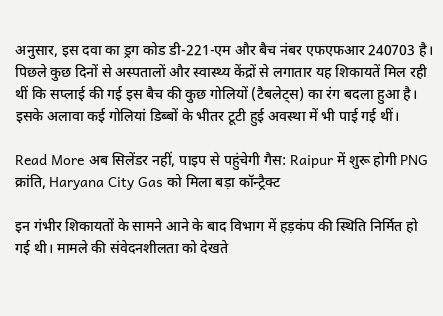अनुसार, इस दवा का ड्रग कोड डी-221-एम और बैच नंबर एफएफआर 240703 है। पिछले कुछ दिनों से अस्पतालों और स्वास्थ्य केंद्रों से लगातार यह शिकायतें मिल रही थीं कि सप्लाई की गई इस बैच की कुछ गोलियों (टैबलेट्स) का रंग बदला हुआ है। इसके अलावा कई गोलियां डिब्बों के भीतर टूटी हुई अवस्था में भी पाई गई थीं।

Read More अब सिलेंडर नहीं, पाइप से पहुंचेगी गैस: Raipur में शुरू होगी PNG क्रांति, Haryana City Gas को मिला बड़ा कॉन्ट्रैक्ट

इन गंभीर शिकायतों के सामने आने के बाद विभाग में हड़कंप की स्थिति निर्मित हो गई थी। मामले की संवेदनशीलता को देखते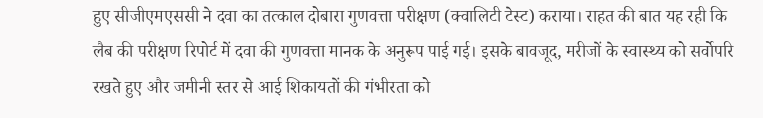हुए सीजीएमएससी ने दवा का तत्काल दोबारा गुणवत्ता परीक्षण (क्वालिटी टेस्ट) कराया। राहत की बात यह रही कि लैब की परीक्षण रिपोर्ट में दवा की गुणवत्ता मानक के अनुरूप पाई गई। इसके बावजूद, मरीजों के स्वास्थ्य को सर्वोपरि रखते हुए और जमीनी स्तर से आई शिकायतों की गंभीरता को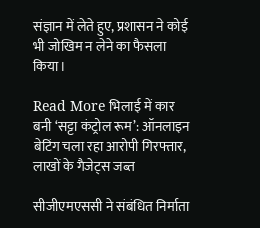संज्ञान में लेते हुए, प्रशासन ने कोई भी जोखिम न लेने का फैसला किया।

Read More भिलाई में कार बनी ‘सट्टा कंट्रोल रूम’: ऑनलाइन बेटिंग चला रहा आरोपी गिरफ्तार, लाखों के गैजेट्स जब्त

सीजीएमएससी ने संबंधित निर्माता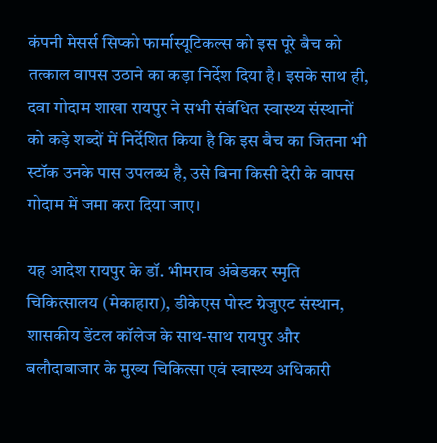कंपनी मेसर्स सिप्को फार्मास्यूटिकल्स को इस पूरे बैच को तत्काल वापस उठाने का कड़ा निर्देश दिया है। इसके साथ ही, दवा गोदाम शाखा रायपुर ने सभी संबंधित स्वास्थ्य संस्थानों को कड़े शब्दों में निर्देशित किया है कि इस बैच का जितना भी स्टॉक उनके पास उपलब्ध है, उसे बिना किसी देरी के वापस गोदाम में जमा करा दिया जाए।

यह आदेश रायपुर के डॉ. भीमराव अंबेडकर स्मृति चिकित्सालय (मेकाहारा), डीकेएस पोस्ट ग्रेजुएट संस्थान, शासकीय डेंटल कॉलेज के साथ-साथ रायपुर और बलौदाबाजार के मुख्य चिकित्सा एवं स्वास्थ्य अधिकारी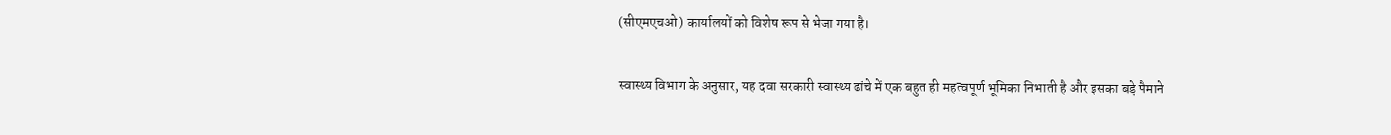(सीएमएचओ) कार्यालयों को विशेष रूप से भेजा गया है।

स्वास्थ्य विभाग के अनुसार, यह दवा सरकारी स्वास्थ्य ढांचे में एक बहुत ही महत्वपूर्ण भूमिका निभाती है और इसका बड़े पैमाने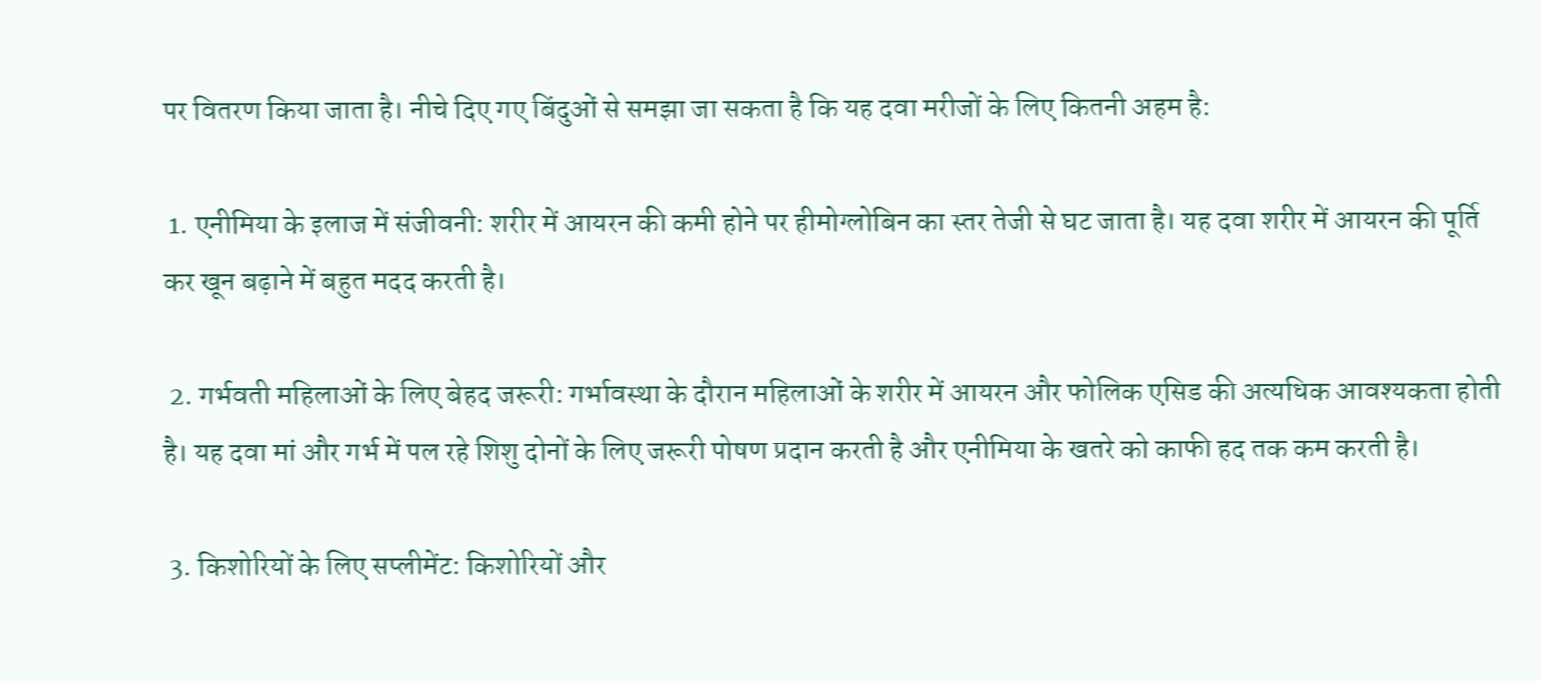पर वितरण किया जाता है। नीचे दिए गए बिंदुओं से समझा जा सकता है कि यह दवा मरीजों के लिए कितनी अहम है:

 1. एनीमिया के इलाज में संजीवनी: शरीर में आयरन की कमी होने पर हीमोग्लोबिन का स्तर तेजी से घट जाता है। यह दवा शरीर में आयरन की पूर्ति कर खून बढ़ाने में बहुत मदद करती है।

 2. गर्भवती महिलाओं के लिए बेहद जरूरी: गर्भावस्था के दौरान महिलाओं के शरीर में आयरन और फोलिक एसिड की अत्यधिक आवश्यकता होती है। यह दवा मां और गर्भ में पल रहे शिशु दोनों के लिए जरूरी पोषण प्रदान करती है और एनीमिया के खतरे को काफी हद तक कम करती है।

 3. किशोरियों के लिए सप्लीमेंट: किशोरियों और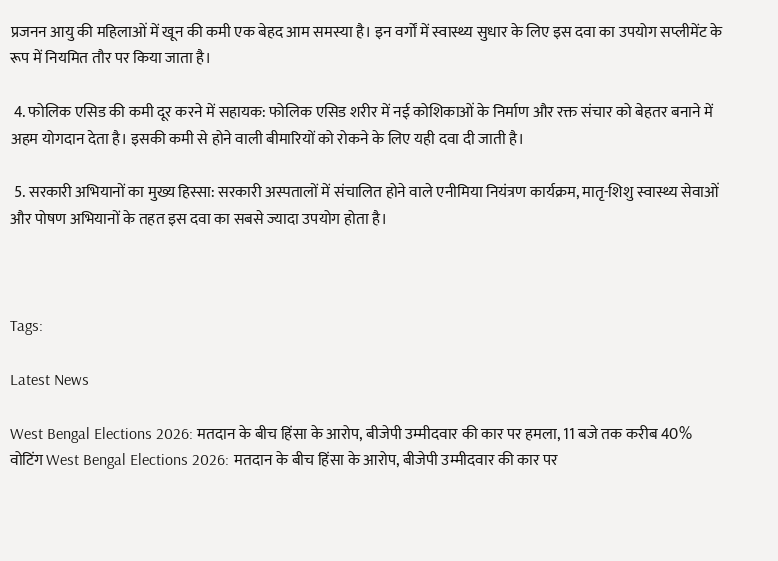प्रजनन आयु की महिलाओं में खून की कमी एक बेहद आम समस्या है। इन वर्गों में स्वास्थ्य सुधार के लिए इस दवा का उपयोग सप्लीमेंट के रूप में नियमित तौर पर किया जाता है।

 4. फोलिक एसिड की कमी दूर करने में सहायक: फोलिक एसिड शरीर में नई कोशिकाओं के निर्माण और रक्त संचार को बेहतर बनाने में अहम योगदान देता है। इसकी कमी से होने वाली बीमारियों को रोकने के लिए यही दवा दी जाती है।

 5. सरकारी अभियानों का मुख्य हिस्सा: सरकारी अस्पतालों में संचालित होने वाले एनीमिया नियंत्रण कार्यक्रम, मातृ-शिशु स्वास्थ्य सेवाओं और पोषण अभियानों के तहत इस दवा का सबसे ज्यादा उपयोग होता है।



Tags:

Latest News

West Bengal Elections 2026: मतदान के बीच हिंसा के आरोप, बीजेपी उम्मीदवार की कार पर हमला, 11 बजे तक करीब 40% वोटिंग West Bengal Elections 2026: मतदान के बीच हिंसा के आरोप, बीजेपी उम्मीदवार की कार पर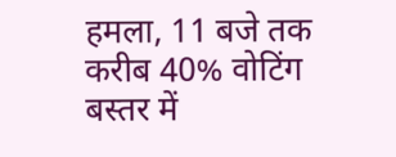हमला, 11 बजे तक करीब 40% वोटिंग
बस्तर में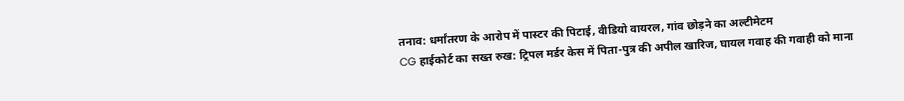तनाव: धर्मांतरण के आरोप में पास्टर की पिटाई, वीडियो वायरल, गांव छोड़ने का अल्टीमेटम
CG हाईकोर्ट का सख्त रुख: ट्रिपल मर्डर केस में पिता-पुत्र की अपील खारिज, घायल गवाह की गवाही को माना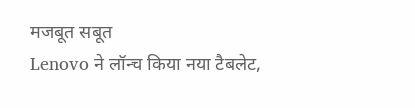मजबूत सबूत
Lenovo ने लॉन्च किया नया टैबलेट,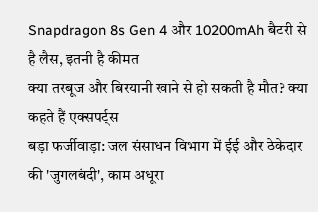Snapdragon 8s Gen 4 और 10200mAh बैटरी से है लैस, इतनी है कीमत
क्या तरबूज और बिरयानी खाने से हो सकती है मौत? क्या कहते हैं एक्सपर्ट्स
बड़ा फर्जीवाड़ा: जल संसाधन विभाग में ईई और ठेकेदार की 'जुगलबंदी', काम अधूरा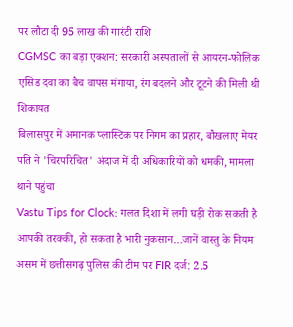पर लौटा दी 95 लाख की गारंटी राशि
CGMSC का बड़ा एक्शन: सरकारी अस्पतालों से आयरन-फोलिक एसिड दवा का बैच वापस मंगाया, रंग बदलने और टूटने की मिली थी शिकायत
बिलासपुर में अमानक प्लास्टिक पर निगम का प्रहार, बौखलाए मेयर पति ने 'चिरपरिचित' अंदाज में दी अधिकारियों को धमकी, मामला थाने पहुंचा
Vastu Tips for Clock: गलत दिशा में लगी घड़ी रोक सकती है आपकी तरक्की, हो सकता है भारी नुकसान…जानें वास्तु के नियम
असम में छत्तीसगढ़ पुलिस की टीम पर FIR दर्ज: 2.5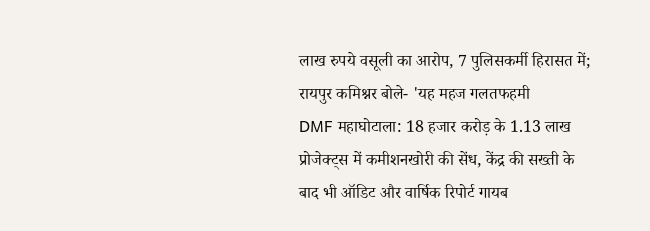लाख रुपये वसूली का आरोप, 7 पुलिसकर्मी हिरासत में; रायपुर कमिश्नर बोले- 'यह महज गलतफहमी
DMF महाघोटाला: 18 हजार करोड़ के 1.13 लाख प्रोजेक्ट्स में कमीशनखोरी की सेंध, केंद्र की सख्ती के बाद भी ऑडिट और वार्षिक रिपोर्ट गायब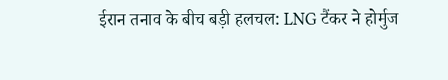ईरान तनाव के बीच बड़ी हलचल: LNG टैंकर ने होर्मुज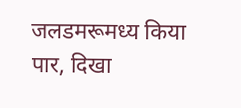जलडमरूमध्य किया पार, दिखा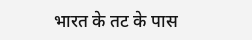भारत के तट के पास